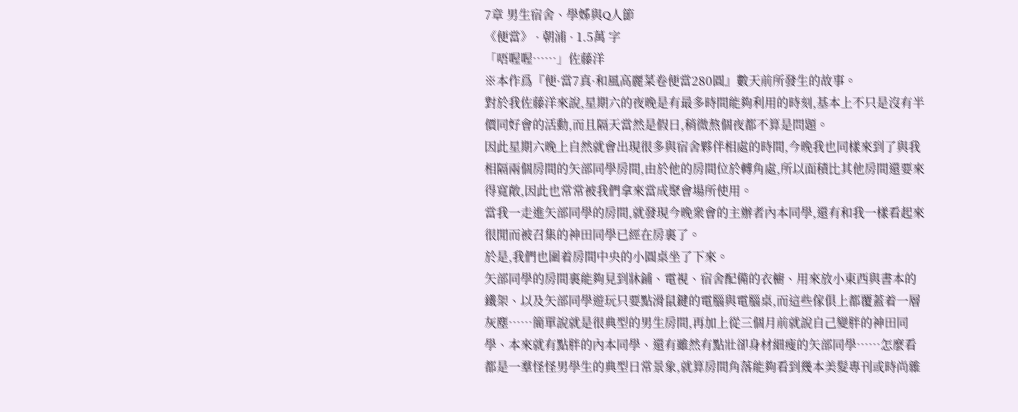7章 男生宿舍、學姊與Q人節
《便當》 · 朝浦 · 1.5萬 字
「唔喔喔……」佐藤洋
※本作爲『便·當7真·和風高麗菜卷便當280圓』數天前所發生的故事。
對於我佐藤洋來說,星期六的夜晚是有最多時間能夠利用的時刻,基本上不只是沒有半價同好會的活動,而且隔天當然是假日,稍微熬個夜都不算是問題。
因此星期六晚上自然就會出現很多與宿舍夥伴相處的時間,今晚我也同樣來到了與我相隔兩個房間的矢部同學房間,由於他的房間位於轉角處,所以面積比其他房間還要來得寬敞,因此也常常被我們拿來當成聚會場所使用。
當我一走進矢部同學的房間,就發現今晚衆會的主辦者內本同學,還有和我一樣看起來很閒而被召集的神田同學已經在房裏了。
於是,我們也圍着房間中央的小圓桌坐了下來。
矢部同學的房間裏能夠見到牀鋪、電視、宿舍配備的衣櫥、用來放小東西與書本的鐵架、以及矢部同學遊玩只要點滑鼠鍵的電腦與電腦桌,而這些傢俱上都覆蓋着一層灰塵……簡單說就是很典型的男生房間,再加上從三個月前就說自己變胖的神田同學、本來就有點胖的內本同學、還有雖然有點壯卻身材細瘦的矢部同學……怎麼看都是一羣怪怪男學生的典型日常景象,就算房間角落能夠看到幾本美髮專刊或時尚雜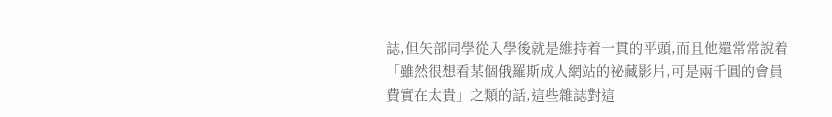誌,但矢部同學從入學後就是維持着一貫的平頭,而且他還常常說着「雖然很想看某個俄羅斯成人網站的祕藏影片,可是兩千圓的會員費實在太貴」之類的話,這些雜誌對這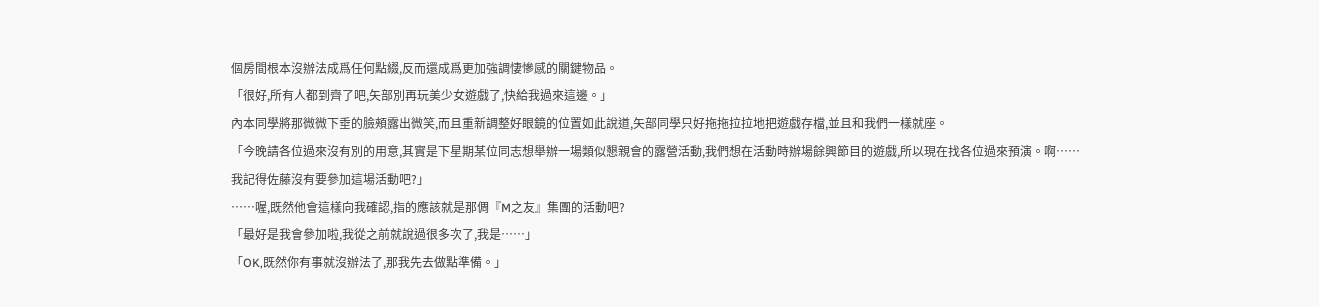個房間根本沒辦法成爲任何點綴,反而還成爲更加強調悽慘感的關鍵物品。
「很好,所有人都到齊了吧,矢部別再玩美少女遊戲了,快給我過來這邊。」
內本同學將那微微下垂的臉頰露出微笑,而且重新調整好眼鏡的位置如此說道,矢部同學只好拖拖拉拉地把遊戲存檔,並且和我們一樣就座。
「今晚請各位過來沒有別的用意,其實是下星期某位同志想舉辦一場類似懇親會的露營活動,我們想在活動時辦場餘興節目的遊戲,所以現在找各位過來預演。啊……我記得佐藤沒有要參加這場活動吧?」
……喔,既然他會這樣向我確認,指的應該就是那倜『M之友』集團的活動吧?
「最好是我會參加啦,我從之前就說過很多次了,我是……」
「OK,既然你有事就沒辦法了,那我先去做點準備。」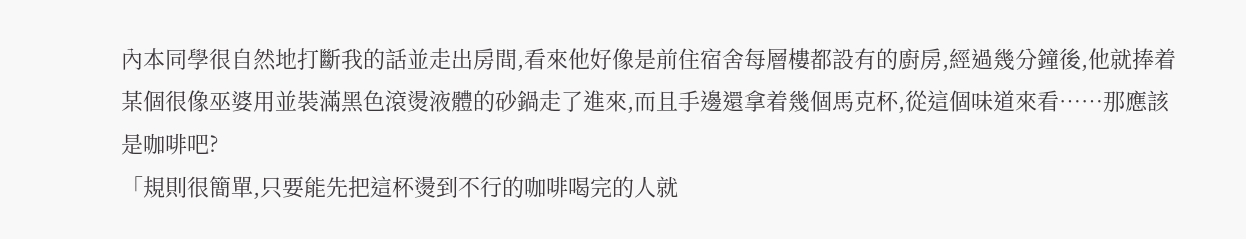內本同學很自然地打斷我的話並走出房間,看來他好像是前住宿舍每層樓都設有的廚房,經過幾分鐘後,他就捧着某個很像巫婆用並裝滿黑色滾燙液體的砂鍋走了進來,而且手邊還拿着幾個馬克杯,從這個味道來看……那應該是咖啡吧?
「規則很簡單,只要能先把這杯燙到不行的咖啡喝完的人就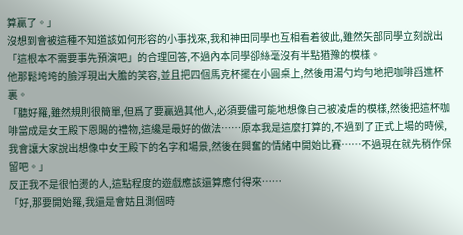算贏了。」
沒想到會被這種不知道該如何形容的小事找來,我和神田同學也互相看着彼此,雖然矢部同學立刻說出「這根本不需要事先預演吧」的合理回答,不過內本同學卻絲毫沒有半點猶豫的模樣。
他那鬆垮垮的臉浮現出大膽的笑容,並且把四個馬克杯擺在小圓桌上,然後用湯勺均勻地把咖啡舀進杯裏。
「聽好羅,雖然規則很簡單,但爲了要贏過其他人,必須要儘可能地想像自己被凌虐的模樣,然後把這杯咖啡當成是女王殿下恩賜的禮物,這纔是最好的做法……原本我是這麼打算的,不過到了正式上場的時候,我會讓大家說出想像中女王殿下的名字和場景,然後在興奮的情緒中開始比賽……不過現在就先稍作保留吧。」
反正我不是很怕燙的人,這點程度的遊戲應該還算應付得來……
「好,那要開始羅,我還是會姑且測個時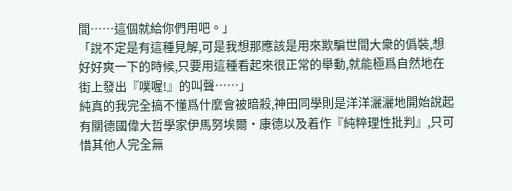間……這個就給你們用吧。」
「說不定是有這種見解,可是我想那應該是用來欺騙世間大衆的僞裝,想好好爽一下的時候,只要用這種看起來很正常的舉動,就能極爲自然地在街上發出『噗喔!』的叫聲……」
純真的我完全搞不懂爲什麼會被暗殺,神田同學則是洋洋灑灑地開始說起有關德國偉大哲學家伊馬努埃爾·康德以及着作『純粹理性批判』,只可惜其他人完全無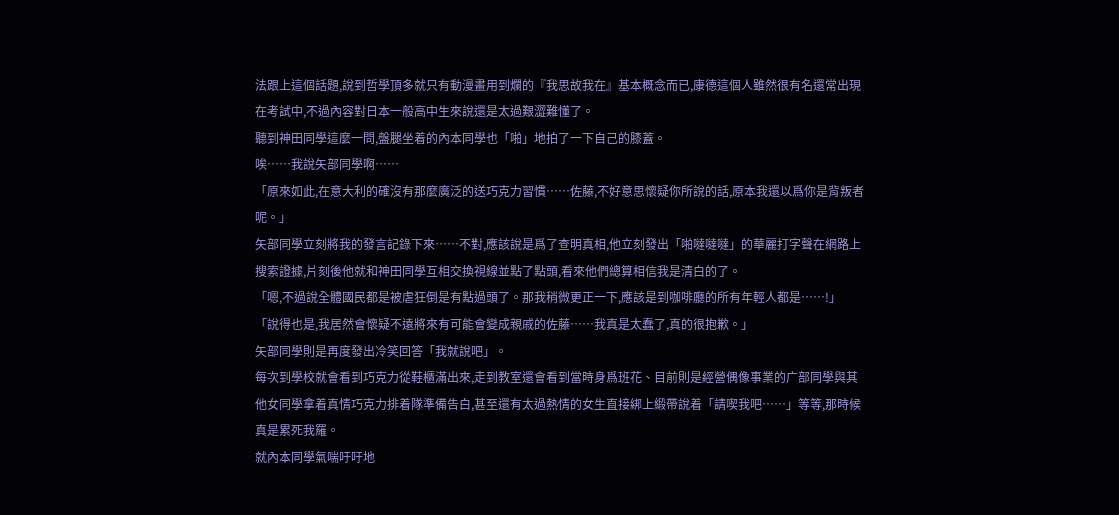法跟上這個話題,說到哲學頂多就只有動漫畫用到爛的『我思故我在』基本概念而已,康德這個人雖然很有名還常出現在考試中,不過內容對日本一般高中生來說還是太過艱澀難懂了。
聽到神田同學這麼一問,盤腿坐着的內本同學也「啪」地拍了一下自己的膝蓋。
唉……我說矢部同學啊……
「原來如此,在意大利的確沒有那麼廣泛的送巧克力習慣……佐藤,不好意思懷疑你所說的話,原本我還以爲你是背叛者呢。」
矢部同學立刻將我的發言記錄下來……不對,應該說是爲了查明真相,他立刻發出「啪噠噠噠」的華麗打字聲在網路上搜索證據,片刻後他就和神田同學互相交換視線並點了點頭,看來他們總算相信我是清白的了。
「嗯,不過說全體國民都是被虐狂倒是有點過頭了。那我稍微更正一下,應該是到咖啡廳的所有年輕人都是……!」
「說得也是,我居然會懷疑不遠將來有可能會變成親戚的佐藤……我真是太蠢了,真的很抱歉。」
矢部同學則是再度發出冷笑回答「我就說吧」。
每次到學校就會看到巧克力從鞋櫃滿出來,走到教室還會看到當時身爲班花、目前則是經營偶像事業的广部同學與其他女同學拿着真情巧克力排着隊準備告白,甚至還有太過熱情的女生直接綁上緞帶說着「請喫我吧……」等等,那時候真是累死我羅。
就內本同學氣喘吁吁地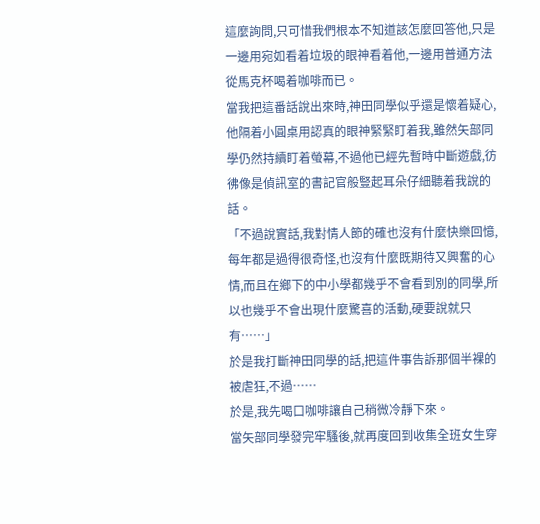這麼詢問,只可惜我們根本不知道該怎麼回答他,只是一邊用宛如看着垃圾的眼神看着他,一邊用普通方法從馬克杯喝着咖啡而已。
當我把這番話說出來時,神田同學似乎還是懷着疑心,他隔着小圓桌用認真的眼神緊緊盯着我,雖然矢部同學仍然持續盯着螢幕,不過他已經先暫時中斷遊戲,彷彿像是偵訊室的書記官般豎起耳朵仔細聽着我說的話。
「不過說實話,我對情人節的確也沒有什麼快樂回憶,每年都是過得很奇怪,也沒有什麼既期待又興奮的心情,而且在鄉下的中小學都幾乎不會看到別的同學,所以也幾乎不會出現什麼驚喜的活動,硬要說就只有……」
於是我打斷神田同學的話,把這件事告訴那個半裸的被虐狂,不過……
於是,我先喝口咖啡讓自己稍微冷靜下來。
當矢部同學發完牢騷後,就再度回到收集全班女生穿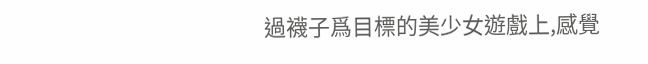過襪子爲目標的美少女遊戲上,感覺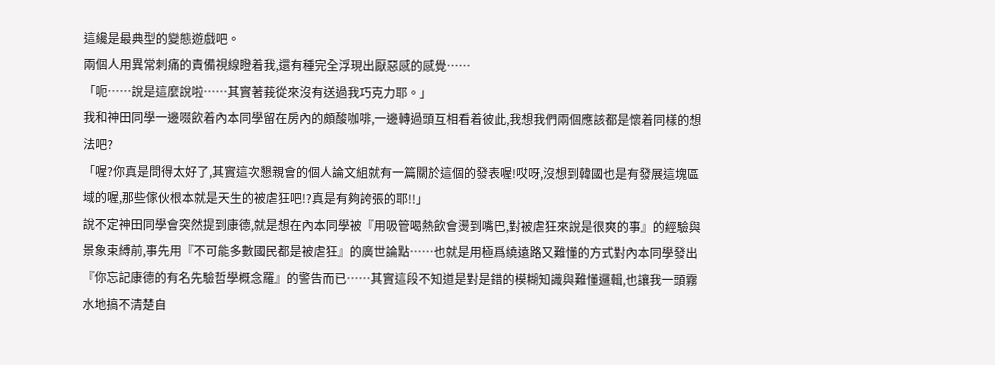這纔是最典型的變態遊戲吧。
兩個人用異常刺痛的責備視線瞪着我,還有種完全浮現出厭惡感的感覺……
「呃……說是這麼說啦……其實著莪從來沒有送過我巧克力耶。」
我和神田同學一邊啜飲着內本同學留在房內的頗酸咖啡,一邊轉過頭互相看着彼此,我想我們兩個應該都是懷着同樣的想法吧?
「喔?你真是問得太好了,其實這次懇親會的個人論文組就有一篇關於這個的發表喔!哎呀,沒想到韓國也是有發展這塊區域的喔,那些傢伙根本就是天生的被虐狂吧!?真是有夠誇張的耶!!」
說不定神田同學會突然提到康德,就是想在內本同學被『用吸管喝熱飲會燙到嘴巴,對被虐狂來說是很爽的事』的經驗與景象束縛前,事先用『不可能多數國民都是被虐狂』的廣世論點……也就是用極爲繞遠路又難懂的方式對內本同學發出『你忘記康德的有名先驗哲學概念羅』的警告而已……其實這段不知道是對是錯的模糊知識與難懂邏輯,也讓我一頭霧水地搞不清楚自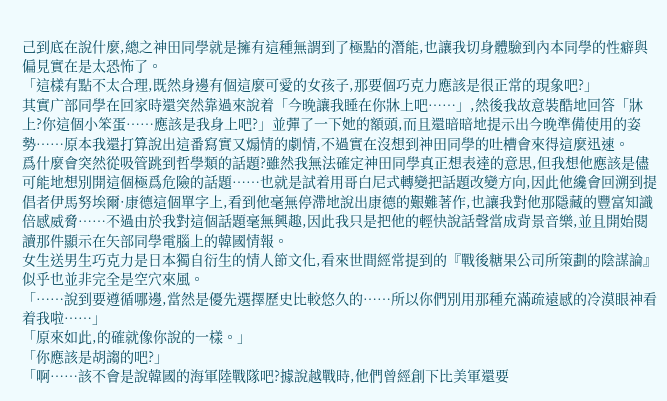己到底在說什麼,總之神田同學就是擁有這種無謂到了極點的潛能,也讓我切身體驗到內本同學的性癖與偏見實在是太恐怖了。
「這樣有點不太合理,既然身邊有個這麼可愛的女孩子,那要個巧克力應該是很正常的現象吧?」
其實广部同學在回家時還突然靠過來說着「今晚讓我睡在你牀上吧……」,然後我故意裝酷地回答「牀上?你這個小笨蛋……應該是我身上吧?」並彈了一下她的額頭,而且還暗暗地提示出今晚準備使用的姿勢……原本我還打算說出這番寫實又煽情的劇情,不過實在沒想到神田同學的吐槽會來得這麼迅速。
爲什麼會突然從吸管跳到哲學類的話題?雖然我無法確定神田同學真正想表達的意思,但我想他應該是儘可能地想別開這個極爲危險的話題……也就是試着用哥白尼式轉變把話題改變方向,因此他纔會回溯到提倡者伊馬努埃爾·康德這個單字上,看到他毫無停滯地說出康德的艱難著作,也讓我對他那隱藏的豐富知識倍感威脅……不過由於我對這個話題毫無興趣,因此我只是把他的輕快說話聲當成背景音樂,並且開始閱讀那件顯示在矢部同學電腦上的韓國情報。
女生送男生巧克力是日本獨自衍生的情人節文化,看來世間經常提到的『戰後糖果公司所策劃的陰謀論』似乎也並非完全是空穴來風。
「……說到要遵循哪邊,當然是優先選擇歷史比較悠久的……所以你們別用那種充滿疏遠感的冷漠眼神看着我啦……」
「原來如此,的確就像你說的一樣。」
「你應該是胡謅的吧?」
「啊……該不會是說韓國的海軍陸戰隊吧?據說越戰時,他們曾經創下比美軍還要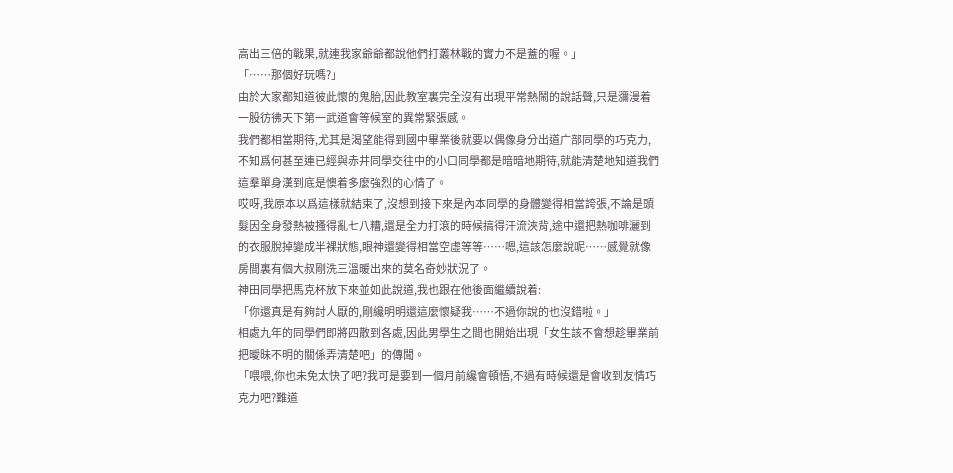高出三倍的戰果,就連我家爺爺都說他們打叢林戰的實力不是蓋的喔。」
「……那個好玩嗎?」
由於大家都知道彼此懷的鬼胎,因此教室裏完全沒有出現平常熱鬧的說話聲,只是瀰漫着一股彷彿天下第一武道會等候室的異常緊張感。
我們都相當期待,尤其是渴望能得到國中畢業後就要以偶像身分出道广部同學的巧克力,不知爲何甚至連已經與赤井同學交往中的小口同學都是暗暗地期待,就能清楚地知道我們這羣單身漢到底是懊着多麼強烈的心情了。
哎呀,我原本以爲這樣就結束了,沒想到接下來是內本同學的身體變得相當誇張,不論是頭髮因全身發熱被搔得亂七八糟,還是全力打滾的時候搞得汗流浹背,途中還把熱咖啡灑到的衣服脫掉變成半裸狀態,眼神還變得相當空虛等等……嗯,這該怎麼說呢……感覺就像房間裏有個大叔剛洗三溫暖出來的莫名奇妙狀況了。
神田同學把馬克杯放下來並如此說道,我也跟在他後面繼續說着:
「你還真是有夠討人厭的,剛纔明明還這麼懷疑我……不過你說的也沒錯啦。」
相處九年的同學們即將四散到各處,因此男學生之間也開始出現「女生該不會想趁畢業前把曖昧不明的關係弄清楚吧」的傳聞。
「喂喂,你也未免太快了吧?我可是要到一個月前纔會頓悟,不過有時候還是會收到友情巧克力吧?難道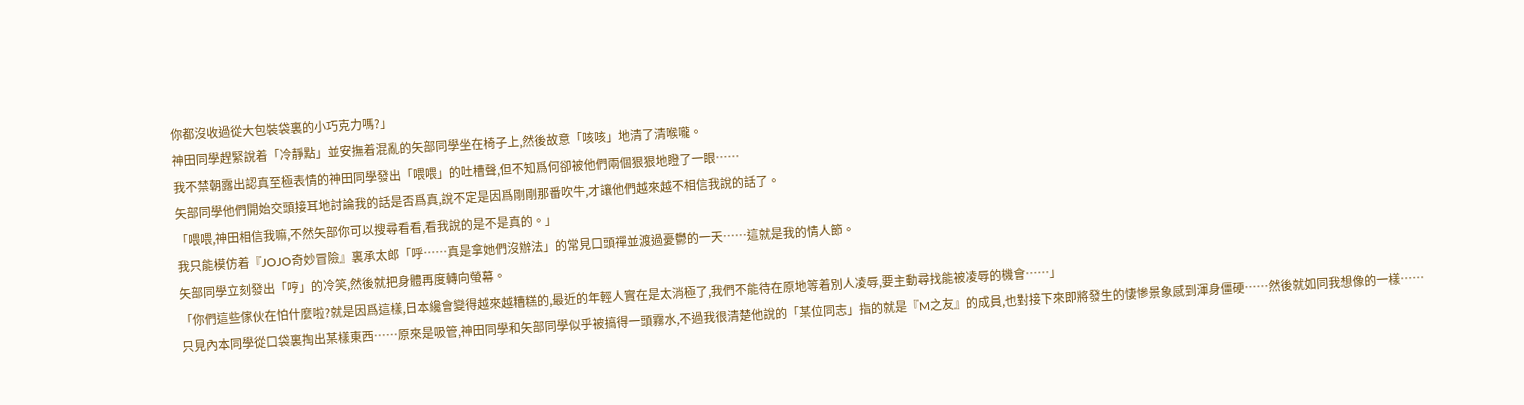你都沒收過從大包裝袋裏的小巧克力嗎?」
神田同學趕緊說着「冷靜點」並安撫着混亂的矢部同學坐在椅子上,然後故意「咳咳」地清了清喉嚨。
我不禁朝露出認真至極表情的神田同學發出「喂喂」的吐槽聲,但不知爲何卻被他們兩個狠狠地瞪了一眼……
矢部同學他們開始交頭接耳地討論我的話是否爲真,說不定是因爲剛剛那番吹牛,才讓他們越來越不相信我說的話了。
「喂喂,神田相信我嘛,不然矢部你可以搜尋看看,看我說的是不是真的。」
我只能模仿着『JOJO奇妙冒險』裏承太郎「呼……真是拿她們沒辦法」的常見口頭禪並渡過憂鬱的一天……這就是我的情人節。
矢部同學立刻發出「哼」的冷笑,然後就把身體再度轉向螢幕。
「你們這些傢伙在怕什麼啦?就是因爲這樣,日本纔會變得越來越糟糕的,最近的年輕人實在是太消極了,我們不能待在原地等着別人凌辱,要主動尋找能被凌辱的機會……」
只見內本同學從口袋裏掏出某樣東西……原來是吸管,神田同學和矢部同學似乎被搞得一頭霧水,不過我很清楚他說的「某位同志」指的就是『M之友』的成員,也對接下來即將發生的悽慘景象感到渾身僵硬……然後就如同我想像的一樣……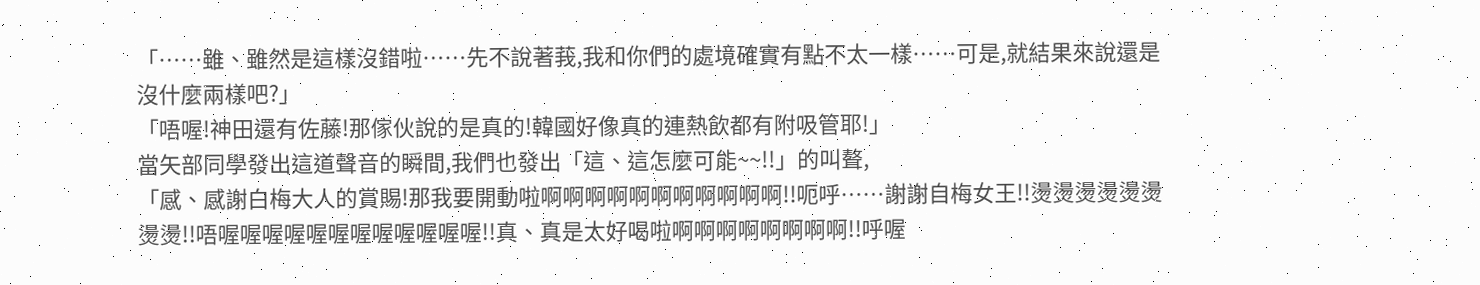「……雖、雖然是這樣沒錯啦……先不說著莪,我和你們的處境確實有點不太一樣……可是,就結果來說還是沒什麼兩樣吧?」
「唔喔!神田還有佐藤!那傢伙說的是真的!韓國好像真的連熱飲都有附吸管耶!」
當矢部同學發出這道聲音的瞬間,我們也發出「這、這怎麼可能~~!!」的叫聱,
「感、感謝白梅大人的賞賜!那我要開動啦啊啊啊啊啊啊啊啊啊啊啊!!呃呼……謝謝自梅女王!!燙燙燙燙燙燙燙燙!!唔喔喔喔喔喔喔喔喔喔喔喔喔!!真、真是太好喝啦啊啊啊啊啊啊啊啊!!呼喔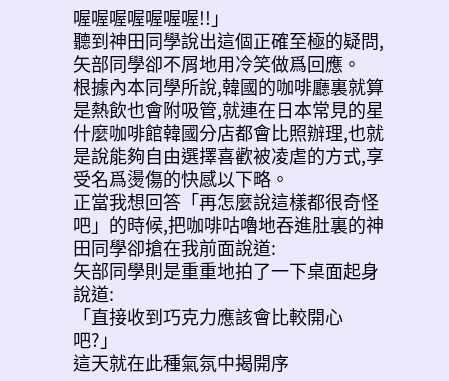喔喔喔喔喔喔喔!!」
聽到神田同學說出這個正確至極的疑問,矢部同學卻不屑地用冷笑做爲回應。
根據內本同學所說,韓國的咖啡廳裏就算是熱飲也會附吸管,就連在日本常見的星什麼咖啡館韓國分店都會比照辦理,也就是說能夠自由選擇喜歡被凌虐的方式,享受名爲燙傷的快感以下略。
正當我想回答「再怎麼說這樣都很奇怪吧」的時候,把咖啡咕嚕地吞進肚裏的神田同學卻搶在我前面說道:
矢部同學則是重重地拍了一下桌面起身說道:
「直接收到巧克力應該會比較開心吧?」
這天就在此種氣氛中揭開序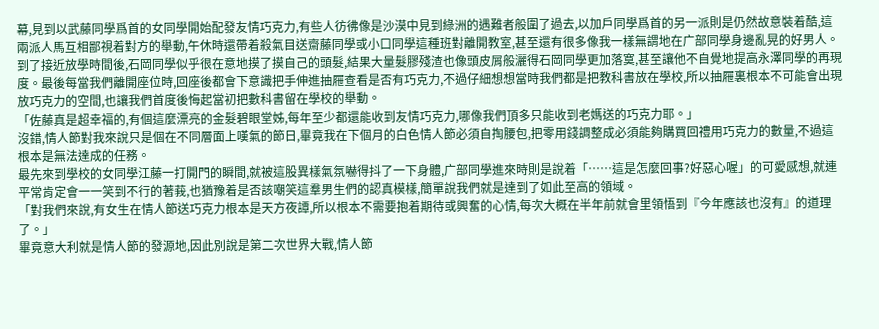幕,見到以武藤同學爲首的女同學開始配發友情巧克力,有些人彷彿像是沙漠中見到綠洲的遇難者般圍了過去,以加戶同學爲首的另一派則是仍然故意裝着酷,這兩派人馬互相鄙視着對方的舉動,午休時還帶着殺氣目送齋藤同學或小口同學這種班對離開教室,甚至還有很多像我一樣無謂地在广部同學身邊亂晃的好男人。到了接近放學時間後,石岡同學似乎很在意地摸了摸自己的頭髮,結果大量髮膠殘渣也像頭皮屑般灑得石岡同學更加落寞,甚至讓他不自覺地提高永澤同學的再現度。最後每當我們離開座位時,回座後都會下意識把手伸進抽屜查看是否有巧克力,不過仔細想想當時我們都是把教科書放在學校,所以抽屜裏根本不可能會出現放巧克力的空間,也讓我們首度後悔起當初把數科書留在學校的舉動。
「佐藤真是超幸福的,有個這麼漂亮的金髮碧眼堂姊,每年至少都還能收到友情巧克力,哪像我們頂多只能收到老媽送的巧克力耶。」
沒錯,情人節對我來說只是個在不同層面上嘆氣的節日,畢竟我在下個月的白色情人節必須自掏腰包,把零用錢調整成必須能夠購買回禮用巧克力的數量,不過這根本是無法達成的任務。
最先來到學校的女同學江藤一打開門的瞬間,就被這股異樣氣氛嚇得抖了一下身體,广部同學進來時則是說着「……這是怎麼回事?好惡心喔」的可愛感想,就連平常肯定會一一笑到不行的著莪,也猶豫着是否該嘲笑這羣男生們的認真模樣,簡單說我們就是達到了如此至高的領域。
「對我們來說,有女生在情人節送巧克力根本是天方夜譚,所以根本不需要抱着期待或興奮的心情,每次大概在半年前就會里領悟到『今年應該也沒有』的道理了。」
畢竟意大利就是情人節的發源地,因此別說是第二次世界大戰,情人節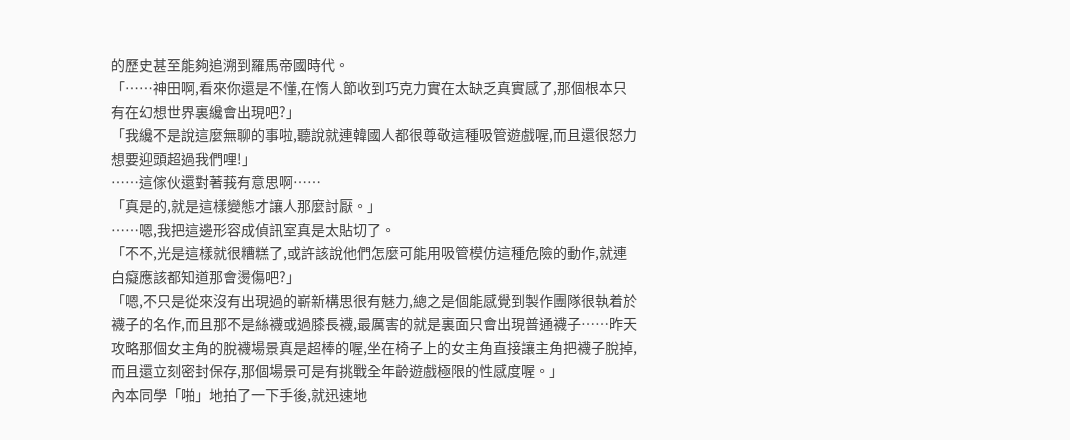的歷史甚至能夠追溯到羅馬帝國時代。
「……神田啊,看來你還是不懂,在惰人節收到巧克力實在太缺乏真實感了,那個根本只有在幻想世界裏纔會出現吧?」
「我纔不是說這麼無聊的事啦,聽說就連韓國人都很尊敬這種吸管遊戲喔,而且還很怒力想要迎頭超過我們哩!」
……這傢伙還對著莪有意思啊……
「真是的,就是這樣變態才讓人那麼討厭。」
……嗯,我把這邊形容成偵訊室真是太貼切了。
「不不,光是這樣就很糟糕了,或許該說他們怎麼可能用吸管模仿這種危險的動作,就連白癡應該都知道那會燙傷吧?」
「嗯,不只是從來沒有出現過的嶄新構思很有魅力,總之是個能感覺到製作團隊很執着於襪子的名作,而且那不是絲襪或過膝長襪,最厲害的就是裏面只會出現普通襪子……昨天攻略那個女主角的脫襪場景真是超棒的喔,坐在椅子上的女主角直接讓主角把襪子脫掉,而且還立刻密封保存,那個場景可是有挑戰全年齡遊戲極限的性感度喔。」
內本同學「啪」地拍了一下手後,就迅速地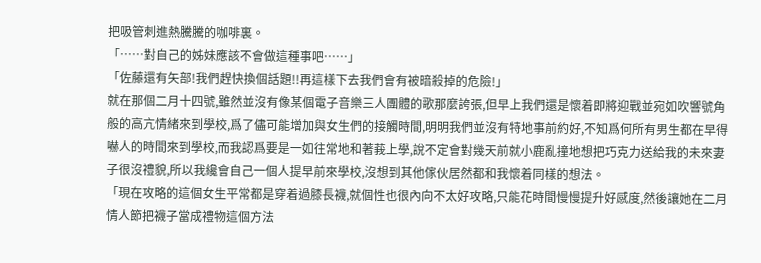把吸管刺進熱騰騰的咖啡裏。
「……對自己的姊妹應該不會做這種事吧……」
「佐藤還有矢部!我們趕快換個話題!!再這樣下去我們會有被暗殺掉的危險!」
就在那個二月十四號,雖然並沒有像某個電子音樂三人團體的歌那麼誇張,但早上我們還是懷着即將迎戰並宛如吹響號角般的高亢情緒來到學校,爲了儘可能增加與女生們的接觸時間,明明我們並沒有特地事前約好,不知爲何所有男生都在早得嚇人的時間來到學校,而我認爲要是一如往常地和著莪上學,說不定會對幾天前就小鹿亂撞地想把巧克力送給我的未來妻子很沒禮貌,所以我纔會自己一個人提早前來學校,沒想到其他傢伙居然都和我懷着同樣的想法。
「現在攻略的這個女生平常都是穿着過膝長襪,就個性也很內向不太好攻略,只能花時間慢慢提升好感度,然後讓她在二月情人節把襪子當成禮物這個方法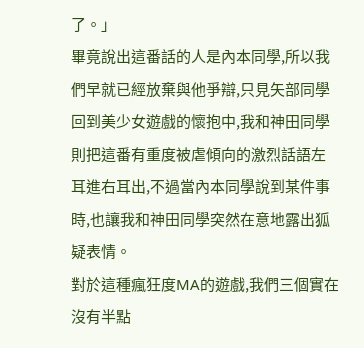了。」
畢竟說出這番話的人是內本同學,所以我們早就已經放棄與他爭辯,只見矢部同學回到美少女遊戲的懷抱中,我和神田同學則把這番有重度被虐傾向的激烈話語左耳進右耳出,不過當內本同學說到某件事時,也讓我和神田同學突然在意地露出狐疑表情。
對於這種瘋狂度MA的遊戲,我們三個實在沒有半點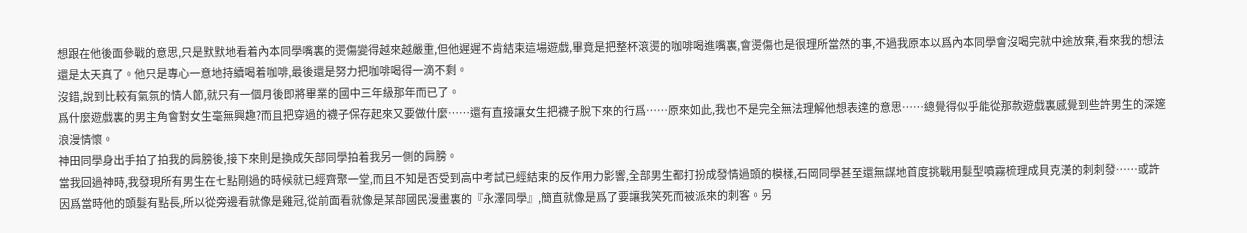想跟在他後面參戰的意思,只是默默地看着內本同學嘴裏的燙傷變得越來越嚴重,但他遲遲不肯結束這場遊戲,畢竟是把整杯滾燙的咖啡喝進嘴裏,會燙傷也是很理所當然的事,不過我原本以爲內本同學會沒喝完就中途放棄,看來我的想法還是太天真了。他只是專心一意地持續喝着咖啡,最後還是努力把咖啡喝得一滴不剩。
沒錯,說到比較有氣氛的情人節,就只有一個月後即將畢業的國中三年級那年而已了。
爲什麼遊戲裏的男主角會對女生毫無興趣?而且把穿過的襪子保存起來又要做什麼……還有直接讓女生把襪子脫下來的行爲……原來如此,我也不是完全無法理解他想表達的意思……總覺得似乎能從那款遊戲裏感覺到些許男生的深邃浪漫情懷。
神田同學身出手拍了拍我的肩膀後,接下來則是換成矢部同學拍着我另一側的肩膀。
當我回過神時,我發現所有男生在七點剛過的時候就已經齊聚一堂,而且不知是否受到高中考試已經結束的反作用力影響,全部男生都打扮成發情過頭的模樣,石岡同學甚至還無謀地首度挑戰用髮型噴霧梳理成貝克漢的刺刺發……或許因爲當時他的頭髮有點長,所以從旁邊看就像是雞冠,從前面看就像是某部國民漫畫裏的『永澤同學』,簡直就像是爲了要讓我笑死而被派來的刺客。另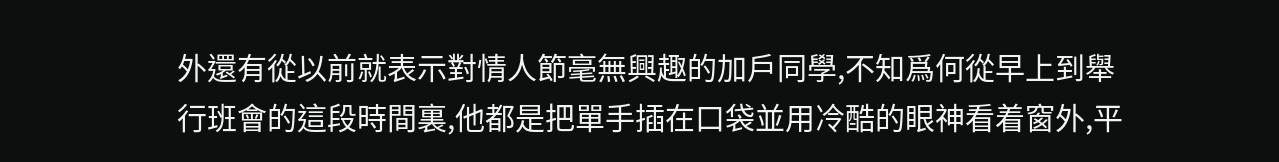外還有從以前就表示對情人節毫無興趣的加戶同學,不知爲何從早上到舉行班會的這段時間裏,他都是把單手插在口袋並用冷酷的眼神看着窗外,平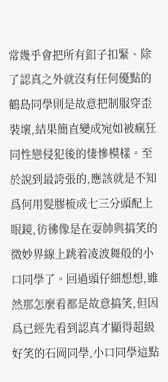常幾乎會把所有釦子扣緊、除了認真之外就沒有任何優點的鶴島同學則是故意把制服穿歪裝壞,結果簡直變成宛如被瘋狂同性戀侵犯後的悽慘模樣。至於說到最誇張的,應該就是不知爲何用髮膠梳成七三分頭配上眼鏡,彷彿像是在耍帥與搞笑的微妙界線上跳着凌波舞般的小口同學了。回過頭仔細想想,雖然那怎麼看都是故意搞笑,但因爲已經先看到認真才顯得超級好笑的石岡同學,小口同學這點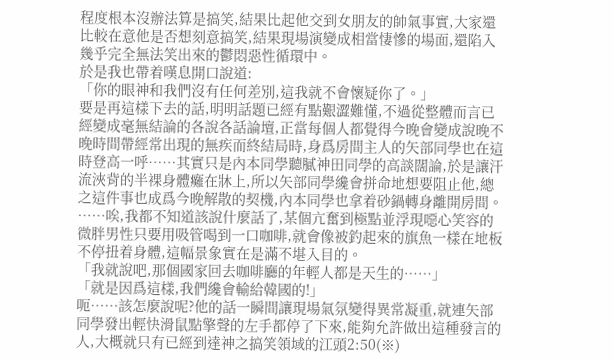程度根本沒辦法算是搞笑,結果比起他交到女朋友的帥氣事實,大家還比較在意他是否想刻意搞笑,結果現場演變成相當悽慘的場面,還陷入幾乎完全無法笑出來的鬱悶惡性循環中。
於是我也帶着嘆息開口說道:
「你的眼神和我們沒有任何差別,這我就不會懷疑你了。」
要是再這樣下去的話,明明話題已經有點艱澀難懂,不過從整體而言已經變成毫無結論的各說各話論壇,正當每個人都覺得今晚會變成說晚不晚時間帶經常出現的無疾而終結局時,身爲房間主人的矢部同學也在這時登高一呼……其實只是內本同學聽膩神田同學的高談闊論,於是讓汗流浹背的半裸身體癱在牀上,所以矢部同學纔會拼命地想要阻止他,總之這件事也成爲今晚解散的契機,內本同學也拿着砂鍋轉身離開房間。
……唉,我都不知道該說什麼話了,某個亢奮到極點並浮現噁心笑容的微胖男性只要用吸管喝到一口咖啡,就會像被釣起來的旗魚一樣在地板不停扭着身體,這幅景象實在是滿不堪入目的。
「我就說吧,那個國家回去咖啡廳的年輕人都是天生的……」
「就是因爲這樣,我們纔會輸給韓國的!」
呃……該怎麼說呢?他的話一瞬間讓現場氣氛變得異常凝重,就連矢部同學發出輕快滑鼠點擎聲的左手都停了下來,能夠允許做出這種發言的人,大概就只有已經到達神之搞笑領域的江頭2:50(※)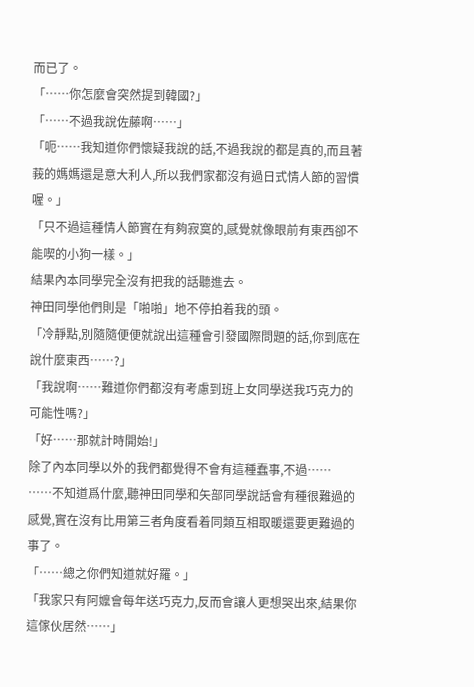而已了。
「……你怎麼會突然提到韓國?」
「……不過我說佐藤啊……」
「呃……我知道你們懷疑我說的話,不過我說的都是真的,而且著莪的媽媽還是意大利人,所以我們家都沒有過日式情人節的習慣喔。」
「只不過這種情人節實在有夠寂寞的,感覺就像眼前有東西卻不能喫的小狗一樣。」
結果內本同學完全沒有把我的話聽進去。
神田同學他們則是「啪啪」地不停拍着我的頭。
「冷靜點,別隨隨便便就說出這種會引發國際問題的話,你到底在說什麼東西……?」
「我說啊……難道你們都沒有考慮到班上女同學送我巧克力的可能性嗎?」
「好……那就計時開始!」
除了內本同學以外的我們都覺得不會有這種蠢事,不過……
……不知道爲什麼,聽神田同學和矢部同學說話會有種很難過的感覺,實在沒有比用第三者角度看着同類互相取暖還要更難過的事了。
「……總之你們知道就好羅。」
「我家只有阿嬤會每年送巧克力,反而會讓人更想哭出來,結果你這傢伙居然……」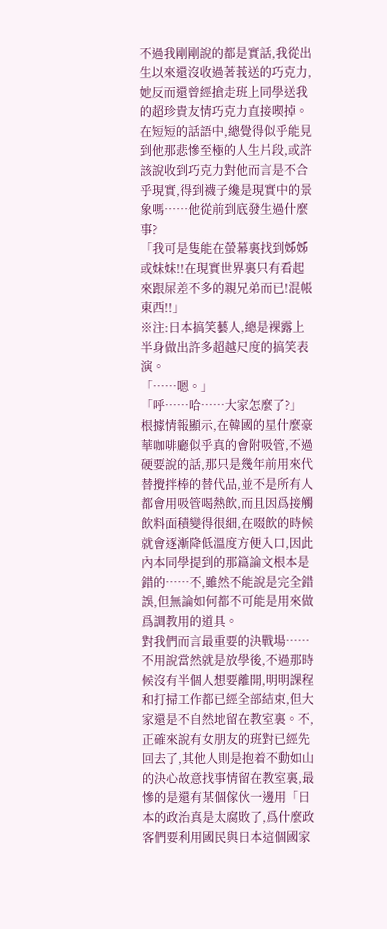不過我剛剛說的都是實話,我從出生以來還沒收過著莪送的巧克力,她反而還曾經搶走班上同學送我的超珍貴友情巧克力直接喫掉。
在短短的話語中,總覺得似乎能見到他那悲慘至極的人生片段,或許該說收到巧克力對他而言是不合乎現實,得到襪子纔是現實中的景象嗎……他從前到底發生過什麼事?
「我可是隻能在螢幕裏找到姊姊或妹妹!!在現實世界裏只有看起來跟屎差不多的親兄弟而已!混帳東西!!」
※注:日本搞笑藝人,總是裸露上半身做出許多超越尺度的搞笑表演。
「……嗯。」
「呼……哈……大家怎麼了?」
根據情報顯示,在韓國的星什麼豪華咖啡廳似乎真的會附吸管,不過硬要說的話,那只是幾年前用來代替攪拌棒的替代品,並不是所有人都會用吸管喝熱飲,而且因爲接觸飲料面積變得很細,在啜飲的時候就會逐漸降低溫度方便入口,因此內本同學提到的那篇論文根本是錯的……不,雖然不能說是完全錯誤,但無論如何都不可能是用來做爲調教用的道具。
對我們而言最重要的決戰場……不用說當然就是放學後,不過那時候沒有半個人想要離開,明明課程和打掃工作都已經全部結束,但大家還是不自然地留在教室裏。不,正確來說有女朋友的班對已經先回去了,其他人則是抱着不動如山的決心故意找事情留在教室裏,最慘的是還有某個傢伙一邊用「日本的政治真是太腐敗了,爲什麼政客們要利用國民與日本這個國家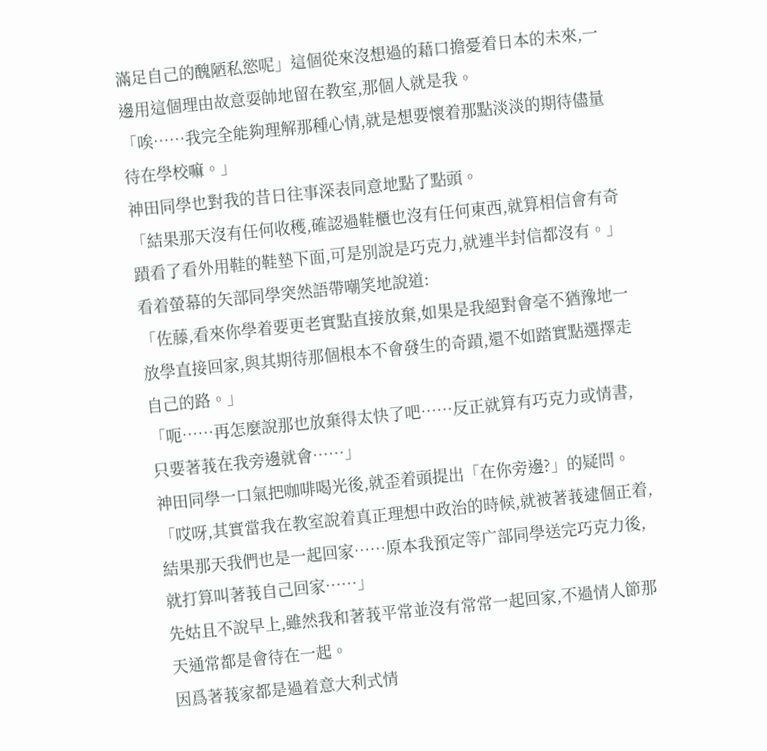滿足自己的醜陋私慾呢」這個從來沒想過的藉口擔憂着日本的未來,一邊用這個理由故意耍帥地留在教室,那個人就是我。
「唉……我完全能夠理解那種心情,就是想要懷着那點淡淡的期待儘量待在學校嘛。」
神田同學也對我的昔日往事深表同意地點了點頭。
「結果那天沒有任何收穫,確認過鞋櫃也沒有任何東西,就算相信會有奇蹟看了看外用鞋的鞋墊下面,可是別說是巧克力,就連半封信都沒有。」
看着螢幕的矢部同學突然語帶嘲笑地說道:
「佐藤,看來你學着要更老實點直接放棄,如果是我絕對會毫不猶豫地一放學直接回家,與其期待那個根本不會發生的奇蹟,還不如踏實點選擇走自己的路。」
「呃……再怎麼說那也放棄得太快了吧……反正就算有巧克力或情書,只要著莪在我旁邊就會……」
神田同學一口氣把咖啡喝光後,就歪着頭提出「在你旁邊?」的疑問。
「哎呀,其實當我在教室說着真正理想中政治的時候,就被著莪逮個正着,結果那天我們也是一起回家……原本我預定等广部同學送完巧克力後,就打算叫著莪自己回家……」
先姑且不說早上,雖然我和著莪平常並沒有常常一起回家,不過情人節那天通常都是會待在一起。
因爲著莪家都是過着意大利式情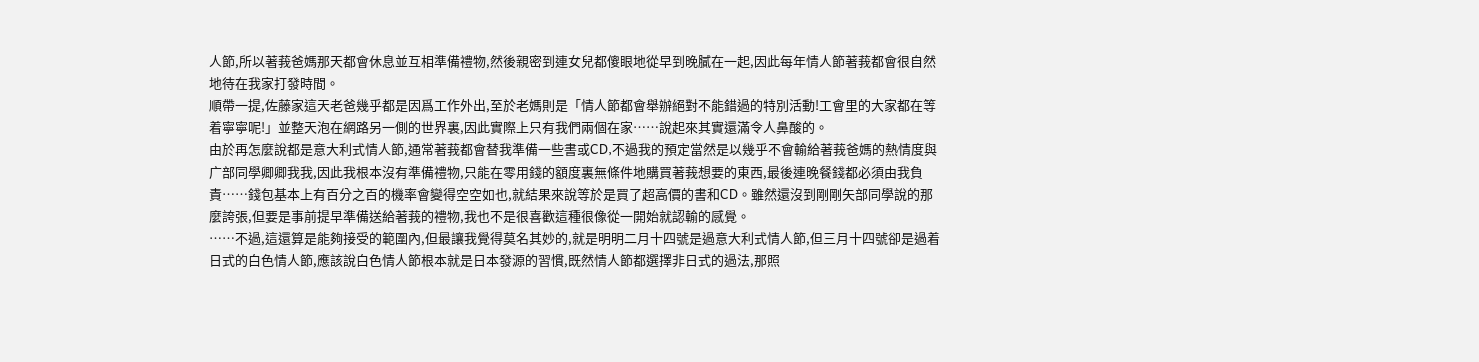人節,所以著莪爸媽那天都會休息並互相準備禮物,然後親密到連女兒都傻眼地從早到晚膩在一起,因此每年情人節著莪都會很自然地待在我家打發時間。
順帶一提,佐藤家這天老爸幾乎都是因爲工作外出,至於老媽則是「情人節都會舉辦絕對不能錯過的特別活動!工會里的大家都在等着寧寧呢!」並整天泡在網路另一側的世界裏,因此實際上只有我們兩個在家……說起來其實還滿令人鼻酸的。
由於再怎麼說都是意大利式情人節,通常著莪都會替我準備一些書或CD,不過我的預定當然是以幾乎不會輸給著莪爸媽的熱情度與广部同學卿卿我我,因此我根本沒有準備禮物,只能在零用錢的額度裏無條件地購買著莪想要的東西,最後連晚餐錢都必須由我負責……錢包基本上有百分之百的機率會變得空空如也,就結果來說等於是買了超高價的書和CD。雖然還沒到剛剛矢部同學說的那麼誇張,但要是事前提早準備送給著莪的禮物,我也不是很喜歡這種很像從一開始就認輸的感覺。
……不過,這還算是能夠接受的範圍內,但最讓我覺得莫名其妙的,就是明明二月十四號是過意大利式情人節,但三月十四號卻是過着日式的白色情人節,應該說白色情人節根本就是日本發源的習慣,既然情人節都選擇非日式的過法,那照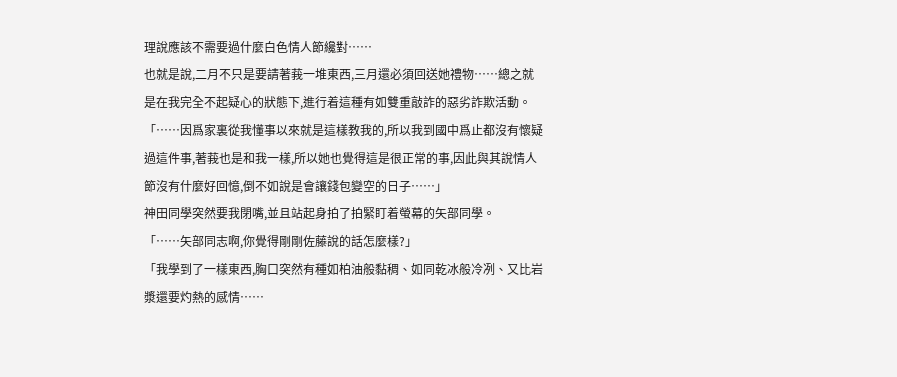理說應該不需要過什麼白色情人節纔對……
也就是說,二月不只是要請著莪一堆東西,三月還必須回送她禮物……總之就是在我完全不起疑心的狀態下,進行着這種有如雙重敲詐的惡劣詐欺活動。
「……因爲家裏從我懂事以來就是這樣教我的,所以我到國中爲止都沒有懷疑過這件事,著莪也是和我一樣,所以她也覺得這是很正常的事,因此與其說情人節沒有什麼好回憶,倒不如說是會讓錢包變空的日子……」
神田同學突然要我閉嘴,並且站起身拍了拍緊盯着螢幕的矢部同學。
「……矢部同志啊,你覺得剛剛佐藤說的話怎麼樣?」
「我學到了一樣東西,胸口突然有種如柏油般黏稠、如同乾冰般冷冽、又比岩漿還要灼熱的感情……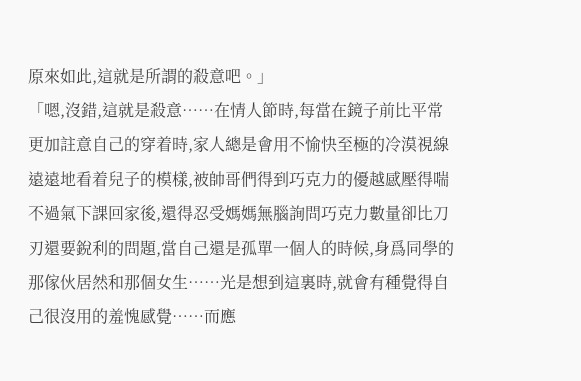原來如此,這就是所謂的殺意吧。」
「嗯,沒錯,這就是殺意……在情人節時,每當在鏡子前比平常更加註意自己的穿着時,家人總是會用不愉快至極的冷漠視線遠遠地看着兒子的模樣,被帥哥們得到巧克力的優越感壓得喘不過氣下課回家後,還得忍受媽媽無腦詢問巧克力數量卻比刀刃還要銳利的問題,當自己還是孤單一個人的時候,身爲同學的那傢伙居然和那個女生……光是想到這裏時,就會有種覺得自己很沒用的羞愧感覺……而應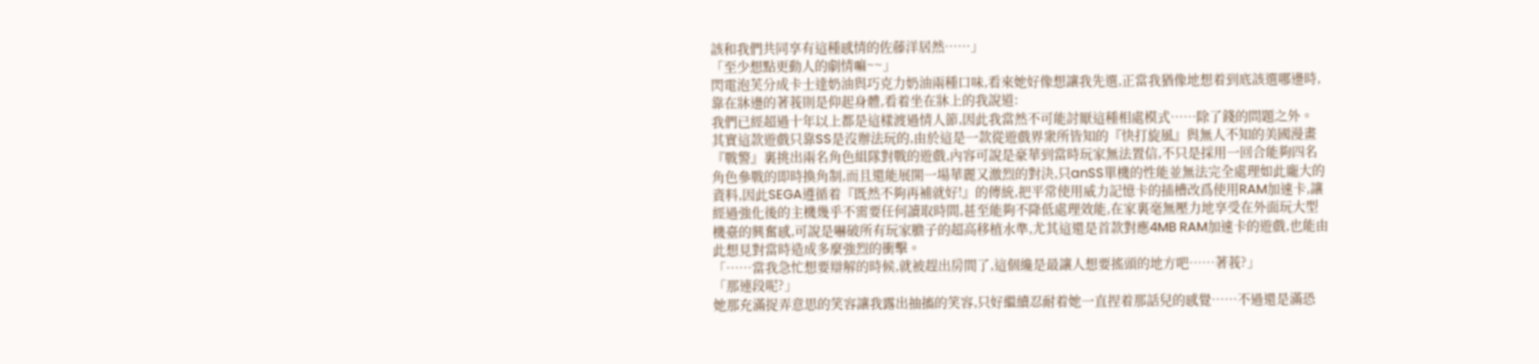該和我們共同享有這種感情的佐藤洋居然……」
「至少想點更動人的劇情嘛~~」
閃電泡芙分成卡士達奶油與巧克力奶油兩種口味,看來她好像想讓我先選,正當我猶像地想着到底該選哪邊時,靠在牀邊的著莪則是仰起身體,看着坐在牀上的我說道:
我們已經超過十年以上都是這樣渡過情人節,因此我當然不可能討厭這種相處模式……除了錢的問題之外。
其實這款遊戲只靠SS是沒辦法玩的,由於這是一款從遊戲界衆所皆知的『快打旋風』與無人不知的美國漫畫『戰警』裏挑出兩名角色組隊對戰的遊戲,內容可說是豪華到當時玩家無法置信,不只是採用一回合能夠四名角色參戰的即時換角制,而且還能展開一場華麗又激烈的對決,只anSS單機的性能並無法完全處理如此龐大的資料,因此SEGA遵循着『既然不夠再補就好!』的傳統,把平常使用威力記憶卡的插槽改爲使用RAM加速卡,讓經過強化後的主機幾乎不需要任何讀取時間,甚至能夠不降低處理效能,在家裏毫無壓力地享受在外面玩大型機臺的興奮感,可說是嚇破所有玩家膽子的超高移植水準,尤其這還是首款對應4MB RAM加速卡的遊戲,也能由此想見對當時造成多麼強烈的衝擊。
「……當我急忙想要辯解的時候,就被趕出房間了,這個纔是最讓人想要搖頭的地方吧……著莪?」
「那連段呢?」
她那充滿捉弄意思的笑容讓我露出抽搐的笑容,只好繼續忍耐着她一直捏着那話兒的感覺……不過還是滿恐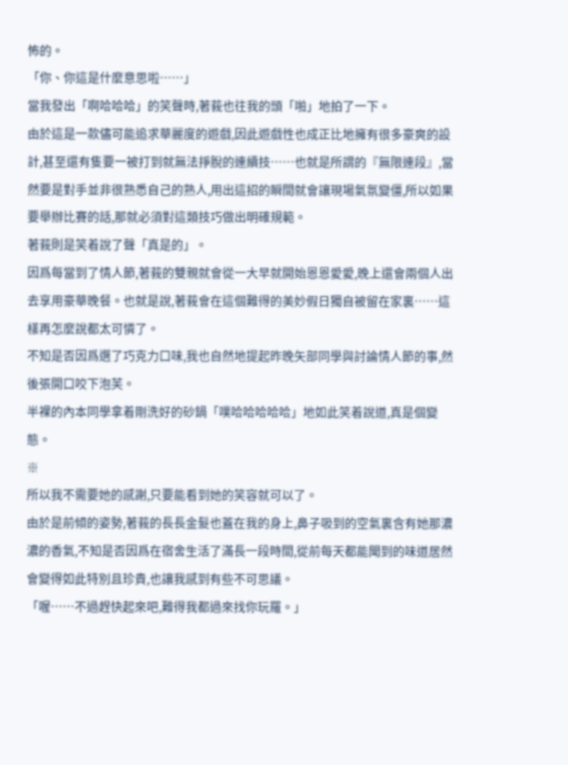怖的。
「你、你這是什麼意思啦……」
當我發出「啊哈哈哈」的笑聲時,著莪也往我的頭「啪」地拍了一下。
由於這是一款儘可能追求華麗度的遊戲,因此遊戲性也成正比地擁有很多豪爽的設計,甚至還有隻要一被打到就無法掙脫的連續技……也就是所謂的『無限連段』,當然要是對手並非很熟悉自己的熟人,用出這招的瞬間就會讓現場氣氛變僵,所以如果要舉辦比賽的話,那就必須對這類技巧做出明確規範。
著莪則是笑着說了聲「真是的」。
因爲每當到了情人節,著莪的雙親就會從一大早就開始恩恩愛愛,晚上還會兩個人出去享用豪華晚餐。也就是說,著莪會在這個難得的美妙假日獨自被留在家裏……這樣再怎麼說都太可憐了。
不知是否因爲選了巧克力口味,我也自然地提起昨晚矢部同學與討論情人節的事,然後張開口咬下泡芙。
半裸的內本同學拿着剛洗好的砂鍋「噗哈哈哈哈哈」地如此笑着說道,真是個變態。
※
所以我不需要她的感謝,只要能看到她的笑容就可以了。
由於是前傾的姿勢,著莪的長長金髮也蓋在我的身上,鼻子吸到的空氣裏含有她那濃濃的香氣,不知是否因爲在宿舍生活了滿長一段時間,從前每天都能聞到的味道居然會變得如此特別且珍貴,也讓我感到有些不可思議。
「喔……不過趕快起來吧,難得我都過來找你玩羅。」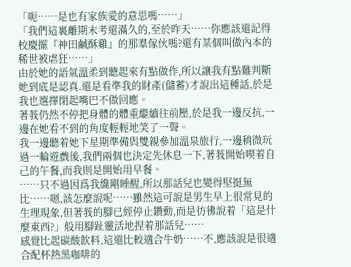「呃……是也有家族愛的意思嗎……」
「我們這裏離期末考還滿久的,至於昨天……你應該還記得校慶擺『神田鹹酥雞』的那羣傢伙嗎?還有某個叫做內本的稀世被虐狂……」
由於她的語氣溫柔到聽起來有點做作,所以讓我有點難判斷她到底是認真.還是看準我的財產(儲蓄)才說出這種話,於是我也選擇閉起嘴巴不做回應。
著莪仍然不停把身體的體重繼續往前壓,於是我一邊反抗,一邊在她看不到的角度輕輕地笑了一聲。
我一邊聽着她下星期準備與雙親參加溫泉旅行,一邊稍微玩過一輪遊戲後,我們兩個也決定先休息一下,著莪開始喫着自己的午餐,而我則是開始用早餐。
……只不過因爲我纔剛睡醒,所以那話兒也變得堅挺無比……嗯,該怎麼說呢……雖然這可說是男生早上很常見的生理現象,但著莪的腳已經停止鑽動,而是彷彿說着「這是什麼東西?」般用腳趾靈活地捏着那話兒……
感覺比起碳酸飲料,這還比較適合牛奶……不,應該說是很適合配杯熱黑咖啡的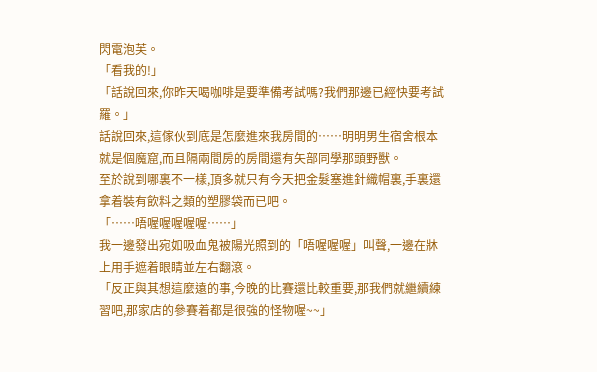閃電泡芙。
「看我的!」
「話說回來,你昨天喝咖啡是要準備考試嗎?我們那邊已經快要考試羅。」
話說回來,這傢伙到底是怎麼進來我房間的……明明男生宿舍根本就是個魔窟,而且隔兩間房的房間還有矢部同學那頭野獸。
至於說到哪裏不一樣,頂多就只有今天把金髮塞進針織帽裏,手裏還拿着裝有飲料之類的塑膠袋而已吧。
「……唔喔喔喔喔喔……」
我一邊發出宛如吸血鬼被陽光照到的「唔喔喔喔」叫聲,一邊在牀上用手遮着眼睛並左右翻滾。
「反正與其想這麼遠的事,今晚的比賽還比較重要,那我們就繼續練習吧,那家店的參賽着都是很強的怪物喔~~」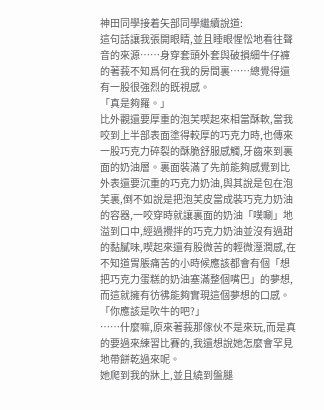神田同學接着矢部同學繼續說道:
這句話讓我張開眼睛,並且睡眼惺忪地看往聲音的來源……身穿套頭外套與破損細牛仔褲的著莪不知爲何在我的房間裏……總覺得還有一股很強烈的既視感。
「真是夠羅。」
比外觀還要厚重的泡芙喫起來相當酥軟,當我咬到上半部表面塗得較厚的巧克力時,也傳來一股巧克力碎裂的酥脆舒服感觸,牙齒來到裏面的奶油層。裏面裝滿了先前能夠感覺到比外表還要沉重的巧克力奶油,與其說是包在泡芙裏,倒不如說是把泡芙皮當成裝巧克力奶油的容器,一咬穿時就讓裏面的奶油「噗唰」地溢到口中,經過攪拌的巧克力奶油並沒有過甜的黏膩味,喫起來還有股微苦的輕微溼潤感,在不知道胃脹痛苦的小時候應該都會有個「想把巧克力蛋糕的奶油塞滿整個嘴巴」的夢想,而這就擁有彷彿能夠實現這個夢想的口感。
「你應該是吹牛的吧?」
……什麼嘛,原來著莪那傢伙不是來玩,而是真的要過來練習比賽的,我還想說她怎麼會罕見地帶餅乾過來呢。
她爬到我的牀上,並且繞到盤腿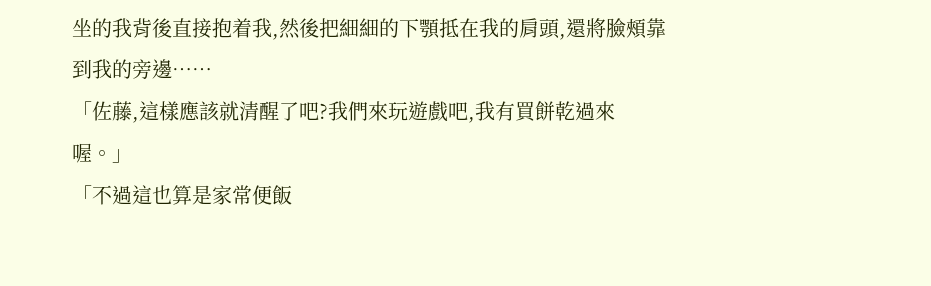坐的我背後直接抱着我,然後把細細的下顎抵在我的肩頭,還將臉頰靠到我的旁邊……
「佐藤,這樣應該就清醒了吧?我們來玩遊戲吧,我有買餅乾過來喔。」
「不過這也算是家常便飯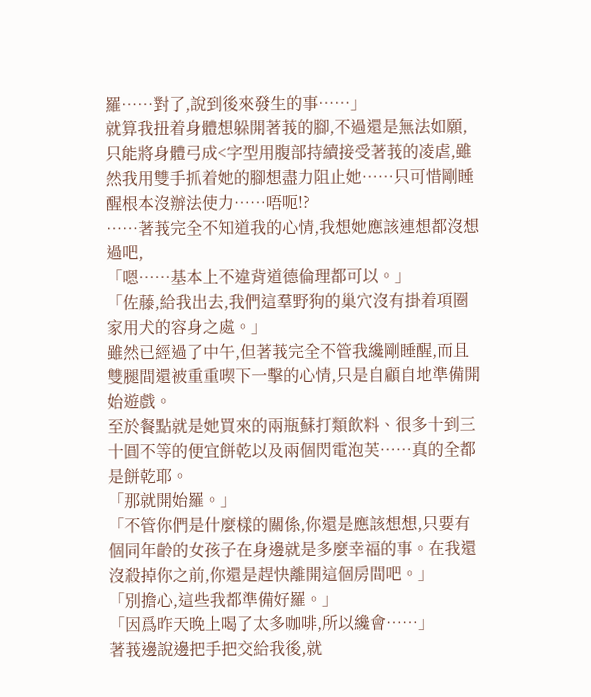羅……對了,說到後來發生的事……」
就算我扭着身體想躲開著莪的腳,不過還是無法如願,只能將身體弓成<字型用腹部持續接受著莪的凌虐,雖然我用雙手抓着她的腳想盡力阻止她……只可惜剛睡醒根本沒辦法使力……唔呃!?
……著莪完全不知道我的心情,我想她應該連想都沒想過吧,
「嗯……基本上不違背道德倫理都可以。」
「佐藤,給我出去,我們這羣野狗的巢穴沒有掛着項圈家用犬的容身之處。」
雖然已經過了中午,但著莪完全不管我纔剛睡醒,而且雙腿間還被重重喫下一擊的心情,只是自顧自地準備開始遊戲。
至於餐點就是她買來的兩瓶蘇打類飲料、很多十到三十圓不等的便宜餅乾以及兩個閃電泡芙……真的全都是餅乾耶。
「那就開始羅。」
「不管你們是什麼樣的關係,你還是應該想想,只要有個同年齡的女孩子在身邊就是多麼幸福的事。在我還沒殺掉你之前,你還是趕快離開這個房間吧。」
「別擔心,這些我都準備好羅。」
「因爲昨天晚上喝了太多咖啡,所以纔會……」
著莪邊說邊把手把交給我後,就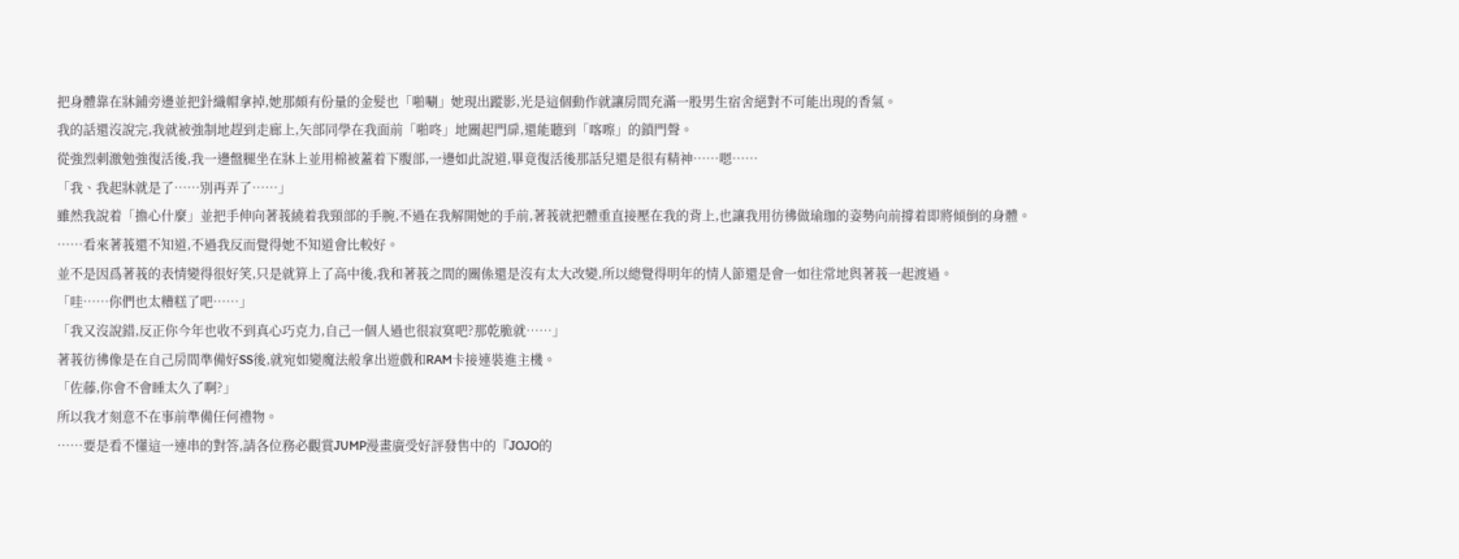把身體靠在牀鋪旁邊並把針織帽拿掉,她那頗有份量的金髮也「啪唰」她現出蹤影,光是這個動作就讓房間充滿一股男生宿舍絕對不可能出現的香氣。
我的話還沒說完,我就被強制地趕到走廊上,矢部同學在我面前「啪咚」地關起門扉,還能聽到「喀嚓」的鎖門聲。
從強烈刺激勉強復活後,我一邊盤腿坐在牀上並用棉被蓋着下腹部,一邊如此說道,畢竟復活後那話兒還是很有精神……嗯……
「我、我起牀就是了……別再弄了……」
雖然我說着「擔心什麼」並把手伸向著莪繞着我頸部的手腕,不過在我解開她的手前,著莪就把體重直接壓在我的背上,也讓我用彷彿做瑜珈的姿勢向前撐着即將傾倒的身體。
……看來著莪還不知道,不過我反而覺得她不知道會比較好。
並不是因爲著莪的表情變得很好笑,只是就算上了高中後,我和著莪之間的關係還是沒有太大改變,所以總覺得明年的情人節還是會一如往常地與著莪一起渡過。
「哇……你們也太糟糕了吧……」
「我又沒說錯,反正你今年也收不到真心巧克力,自己一個人過也很寂寞吧?那乾脆就……」
著莪彷彿像是在自己房間準備好SS後,就宛如變魔法般拿出遊戲和RAM卡接連裝進主機。
「佐藤,你會不會睡太久了啊?」
所以我才刻意不在事前準備任何禮物。
……要是看不懂這一連串的對答,請各位務必觀賞JUMP漫畫廣受好評發售中的『JOJO的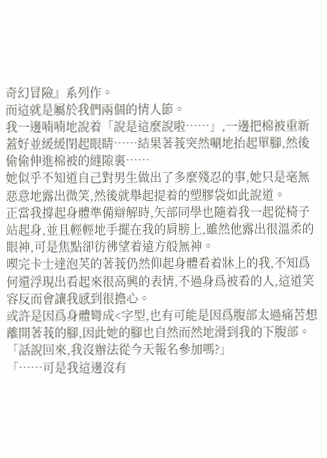奇幻冒險』系列作。
而這就是屬於我們兩個的情人節。
我一邊喃喃地說着「說是這麼說啦……」,一邊把棉被重新蓋好並緩緩閉起眼睛……結果著莪突然唰地抬起單腳,然後偷偷伸進棉被的縫隙裏……
她似乎不知道自己對男生做出了多麼殘忍的事,她只是毫無惡意地露出微笑,然後就舉起提着的塑膠袋如此說道。
正當我撐起身體準備辯解時,矢部同學也隨着我一起從椅子站起身,並且輕輕地手擺在我的肩膀上,雖然他露出很溫柔的眼神,可是焦點卻彷彿望着遠方般無神。
喫完卡士達泡芙的著莪仍然仰起身體看着牀上的我,不知爲何還浮現出看起來很高興的表情,不過身爲被看的人,這道笑容反而會讓我感到很擔心。
或許是因爲身體彎成<字型,也有可能是因爲腹部太過痛苦想離開著莪的腳,因此她的腳也自然而然地滑到我的下腹部。
「話說回來,我沒辦法從今天報名參加嗎?」
「……可是我這邊沒有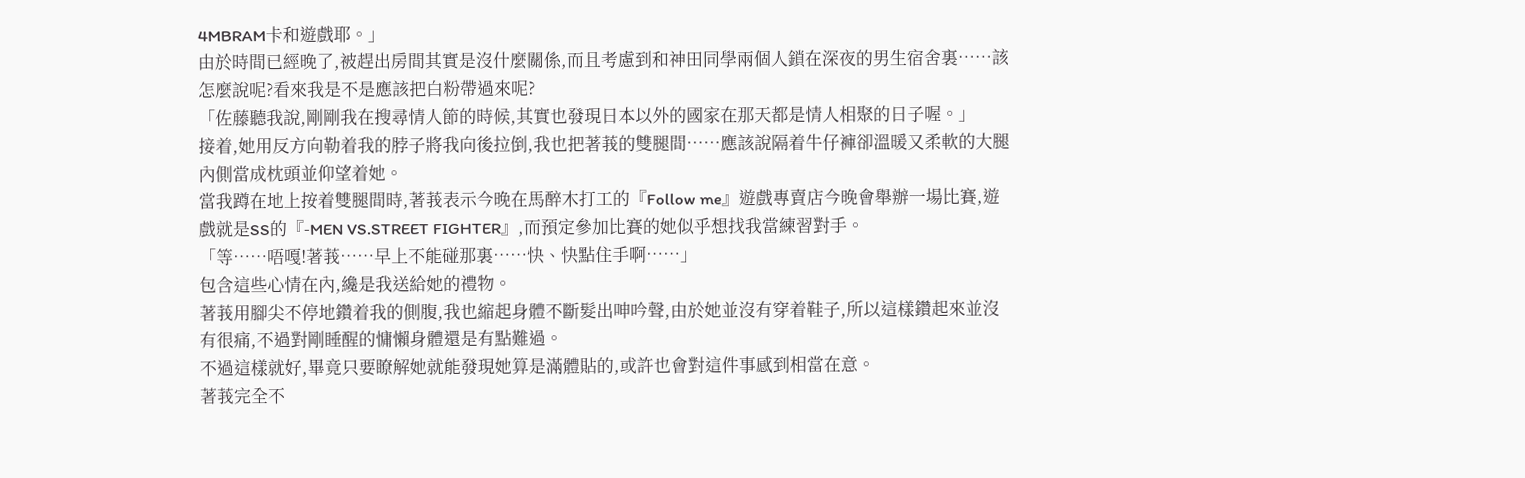4MBRAM卡和遊戲耶。」
由於時間已經晚了,被趕出房間其實是沒什麼關係,而且考慮到和神田同學兩個人鎖在深夜的男生宿舍裏……該怎麼說呢?看來我是不是應該把白粉帶過來呢?
「佐藤聽我說,剛剛我在搜尋情人節的時候,其實也發現日本以外的國家在那天都是情人相聚的日子喔。」
接着,她用反方向勒着我的脖子將我向後拉倒,我也把著莪的雙腿間……應該說隔着牛仔褲卻溫暖又柔軟的大腿內側當成枕頭並仰望着她。
當我蹲在地上按着雙腿間時,著莪表示今晚在馬醉木打工的『Follow me』遊戲專賣店今晚會舉辦一場比賽,遊戲就是SS的『-MEN VS.STREET FIGHTER』,而預定參加比賽的她似乎想找我當練習對手。
「等……唔嘎!著莪……早上不能碰那裏……快、快點住手啊……」
包含這些心情在內,纔是我送給她的禮物。
著莪用腳尖不停地鑽着我的側腹,我也縮起身體不斷髮出呻吟聲,由於她並沒有穿着鞋子,所以這樣鑽起來並沒有很痛,不過對剛睡醒的慵懶身體還是有點難過。
不過這樣就好,畢竟只要瞭解她就能發現她算是滿體貼的,或許也會對這件事感到相當在意。
著莪完全不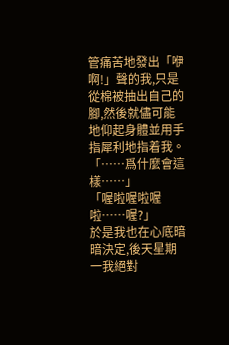管痛苦地發出「咿啊!」聲的我,只是從棉被抽出自己的腳,然後就儘可能地仰起身體並用手指犀利地指着我。
「……爲什麼會這樣……」
「喔啦喔啦喔啦……喔?」
於是我也在心底暗暗決定,後天星期一我絕對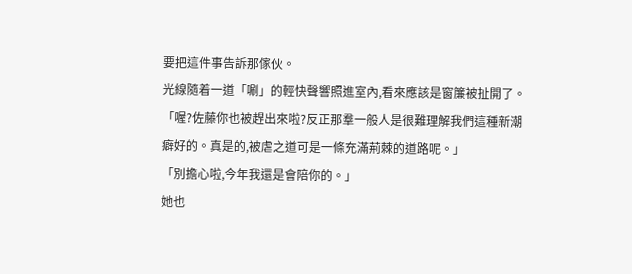要把這件事告訴那傢伙。
光線隨着一道「唰」的輕快聲響照進室內,看來應該是窗簾被扯開了。
「喔?佐藤你也被趕出來啦?反正那羣一般人是很難理解我們這種新潮癖好的。真是的,被虐之道可是一條充滿荊棘的道路呢。」
「別擔心啦,今年我還是會陪你的。」
她也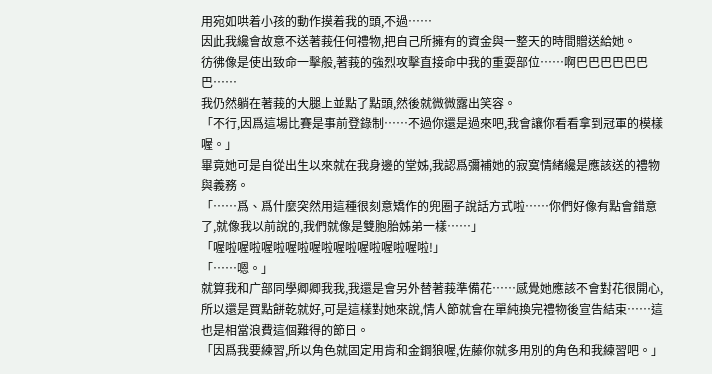用宛如哄着小孩的動作摸着我的頭,不過……
因此我纔會故意不送著莪任何禮物,把自己所擁有的資金與一整天的時間贈送給她。
彷彿像是使出致命一擊般,著莪的強烈攻擊直接命中我的重耍部位……啊巴巴巴巴巴巴巴……
我仍然躺在著莪的大腿上並點了點頭,然後就微微露出笑容。
「不行,因爲這場比賽是事前登錄制……不過你還是過來吧,我會讓你看看拿到冠軍的模樣喔。」
畢竟她可是自從出生以來就在我身邊的堂姊,我認爲彌補她的寂寞情緒纔是應該送的禮物與義務。
「……爲、爲什麼突然用這種很刻意矯作的兜圈子說話方式啦……你們好像有點會錯意了,就像我以前說的,我們就像是雙胞胎姊弟一樣……」
「喔啦喔啦喔啦喔啦喔啦喔啦喔啦喔啦喔啦!」
「……嗯。」
就算我和广部同學卿卿我我,我還是會另外替著莪準備花……感覺她應該不會對花很開心,所以還是買點餅乾就好,可是這樣對她來說,情人節就會在單純換完禮物後宣告結束……這也是相當浪費這個難得的節日。
「因爲我要練習,所以角色就固定用肯和金鋼狼喔,佐藤你就多用別的角色和我練習吧。」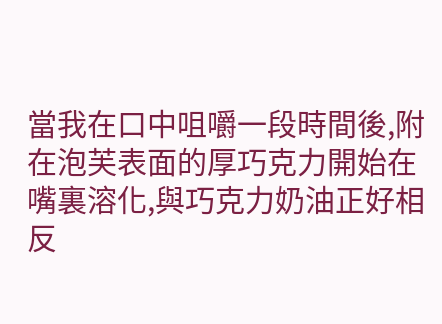當我在口中咀嚼一段時間後,附在泡芙表面的厚巧克力開始在嘴裏溶化,與巧克力奶油正好相反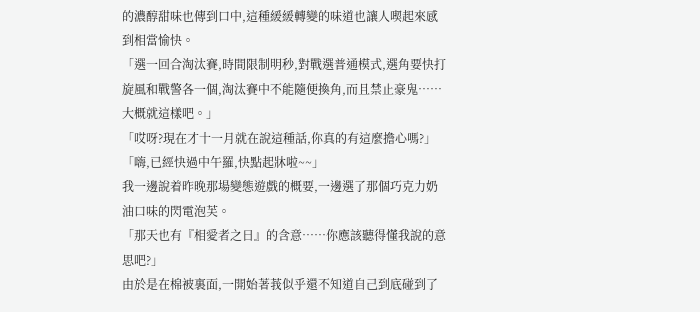的濃醇甜味也傳到口中,這種緩緩轉變的味道也讓人喫起來感到相當愉快。
「選一回合淘汰賽,時間限制明秒,對戰選普通模式,選角要快打旋風和戰警各一個,淘汰賽中不能隨便換角,而且禁止豪鬼……大概就這樣吧。」
「哎呀?現在才十一月就在說這種話,你真的有這麼擔心嗎?」
「嗨,已經快過中午羅,快點起牀啦~~」
我一邊說着昨晚那場變態遊戲的概要,一邊選了那個巧克力奶油口味的閃電泡芙。
「那天也有『相愛者之日』的含意……你應該聽得懂我說的意思吧?」
由於是在棉被裏面,一開始著莪似乎還不知道自己到底碰到了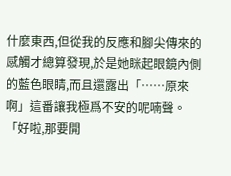什麼東西,但從我的反應和腳尖傳來的感觸才總算發現,於是她眯起眼鏡內側的藍色眼睛,而且還露出「……原來啊」這番讓我極爲不安的呢喃聲。
「好啦,那要開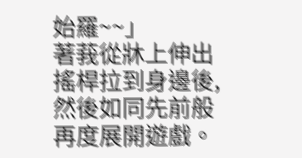始羅~~」
著莪從牀上伸出搖桿拉到身邊後,然後如同先前般再度展開遊戲。